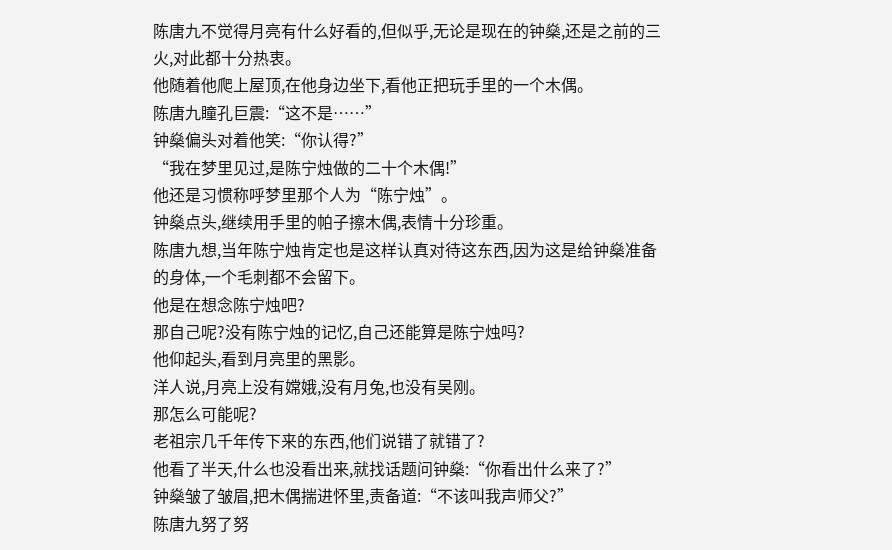陈唐九不觉得月亮有什么好看的,但似乎,无论是现在的钟燊,还是之前的三火,对此都十分热衷。
他随着他爬上屋顶,在他身边坐下,看他正把玩手里的一个木偶。
陈唐九瞳孔巨震:“这不是……”
钟燊偏头对着他笑:“你认得?”
“我在梦里见过,是陈宁烛做的二十个木偶!”
他还是习惯称呼梦里那个人为“陈宁烛”。
钟燊点头,继续用手里的帕子擦木偶,表情十分珍重。
陈唐九想,当年陈宁烛肯定也是这样认真对待这东西,因为这是给钟燊准备的身体,一个毛刺都不会留下。
他是在想念陈宁烛吧?
那自己呢?没有陈宁烛的记忆,自己还能算是陈宁烛吗?
他仰起头,看到月亮里的黑影。
洋人说,月亮上没有嫦娥,没有月兔,也没有吴刚。
那怎么可能呢?
老祖宗几千年传下来的东西,他们说错了就错了?
他看了半天,什么也没看出来,就找话题问钟燊:“你看出什么来了?”
钟燊皱了皱眉,把木偶揣进怀里,责备道:“不该叫我声师父?”
陈唐九努了努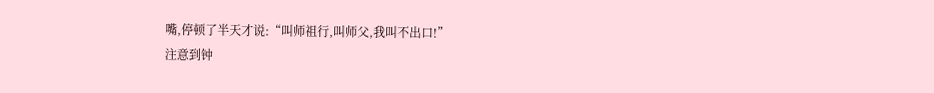嘴,停顿了半天才说:“叫师祖行,叫师父,我叫不出口!”
注意到钟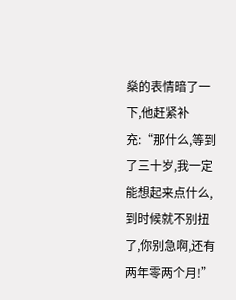燊的表情暗了一下,他赶紧补充:“那什么,等到了三十岁,我一定能想起来点什么,到时候就不别扭了,你别急啊,还有两年零两个月!”